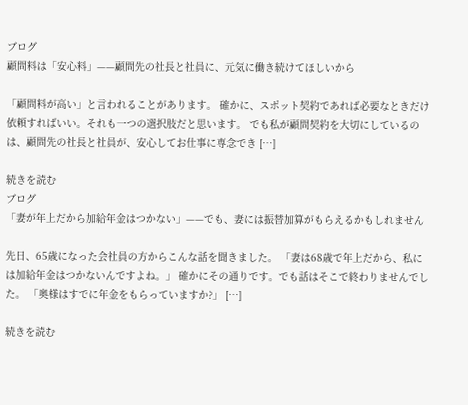ブログ
顧問料は「安心料」——顧問先の社長と社員に、元気に働き続けてほしいから

「顧問料が高い」と言われることがあります。 確かに、スポット契約であれば必要なときだけ依頼すればいい。それも一つの選択肢だと思います。 でも私が顧問契約を大切にしているのは、顧問先の社長と社員が、安心してお仕事に専念でき […]

続きを読む
ブログ
「妻が年上だから加給年金はつかない」——でも、妻には振替加算がもらえるかもしれません

先日、65歳になった会社員の方からこんな話を聞きました。 「妻は68歳で年上だから、私には加給年金はつかないんですよね。」 確かにその通りです。でも話はそこで終わりませんでした。 「奥様はすでに年金をもらっていますか?」 […]

続きを読む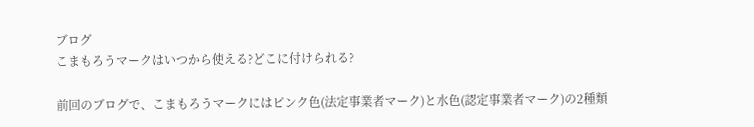ブログ
こまもろうマークはいつから使える?どこに付けられる?

前回のブログで、こまもろうマークにはピンク色(法定事業者マーク)と水色(認定事業者マーク)の2種類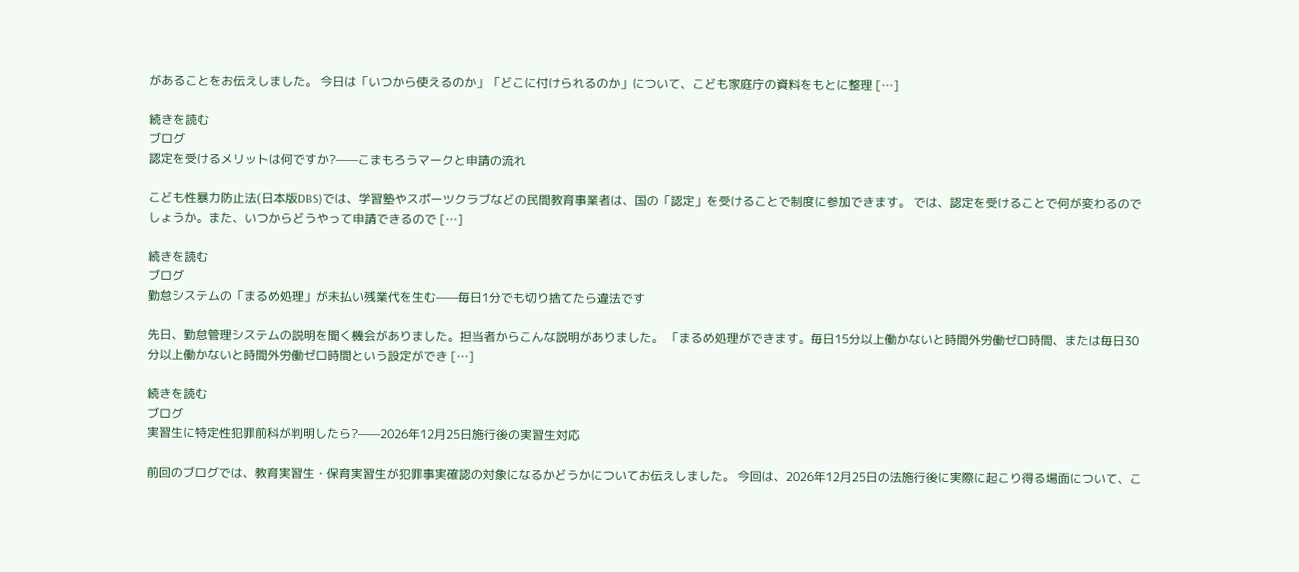があることをお伝えしました。 今日は「いつから使えるのか」「どこに付けられるのか」について、こども家庭庁の資料をもとに整理 […]

続きを読む
ブログ
認定を受けるメリットは何ですか?——こまもろうマークと申請の流れ

こども性暴力防止法(日本版DBS)では、学習塾やスポーツクラブなどの民間教育事業者は、国の「認定」を受けることで制度に参加できます。 では、認定を受けることで何が変わるのでしょうか。また、いつからどうやって申請できるので […]

続きを読む
ブログ
勤怠システムの「まるめ処理」が未払い残業代を生む——毎日1分でも切り捨てたら違法です

先日、勤怠管理システムの説明を聞く機会がありました。担当者からこんな説明がありました。 「まるめ処理ができます。毎日15分以上働かないと時間外労働ゼロ時間、または毎日30分以上働かないと時間外労働ゼロ時間という設定ができ […]

続きを読む
ブログ
実習生に特定性犯罪前科が判明したら?——2026年12月25日施行後の実習生対応

前回のブログでは、教育実習生・保育実習生が犯罪事実確認の対象になるかどうかについてお伝えしました。 今回は、2026年12月25日の法施行後に実際に起こり得る場面について、こ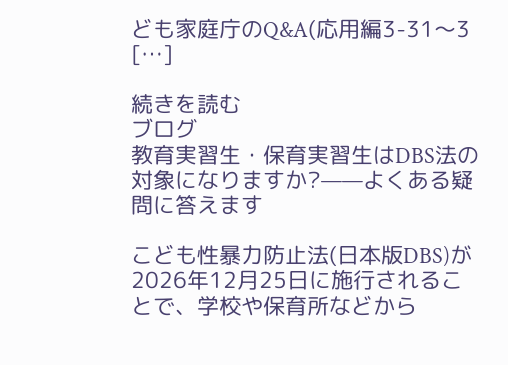ども家庭庁のQ&A(応用編3-31〜3 […]

続きを読む
ブログ
教育実習生・保育実習生はDBS法の対象になりますか?——よくある疑問に答えます

こども性暴力防止法(日本版DBS)が2026年12月25日に施行されることで、学校や保育所などから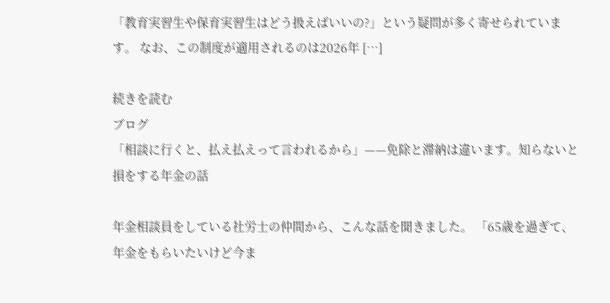「教育実習生や保育実習生はどう扱えばいいの?」という疑問が多く寄せられています。 なお、この制度が適用されるのは2026年 […]

続きを読む
ブログ
「相談に行くと、払え払えって言われるから」——免除と滞納は違います。知らないと損をする年金の話

年金相談員をしている社労士の仲間から、こんな話を聞きました。 「65歳を過ぎて、年金をもらいたいけど今ま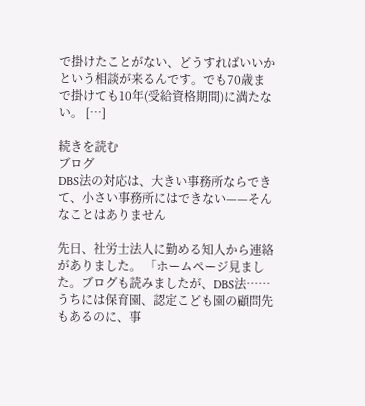で掛けたことがない、どうすればいいかという相談が来るんです。でも70歳まで掛けても10年(受給資格期間)に満たない。 […]

続きを読む
ブログ
DBS法の対応は、大きい事務所ならできて、小さい事務所にはできない——そんなことはありません

先日、社労士法人に勤める知人から連絡がありました。 「ホームページ見ました。ブログも読みましたが、DBS法……うちには保育園、認定こども園の顧問先もあるのに、事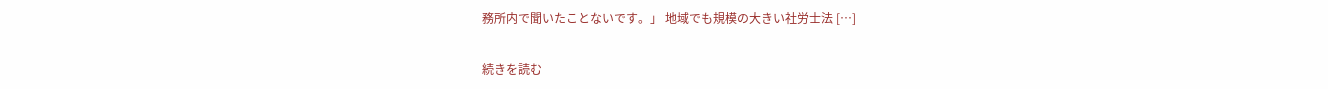務所内で聞いたことないです。」 地域でも規模の大きい社労士法 […]

続きを読む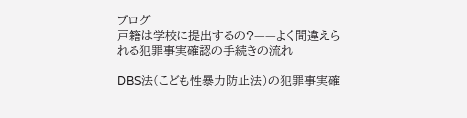ブログ
戸籍は学校に提出するの?——よく間違えられる犯罪事実確認の手続きの流れ

DBS法(こども性暴力防止法)の犯罪事実確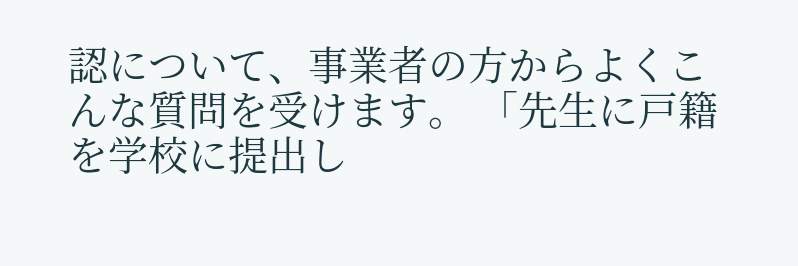認について、事業者の方からよくこんな質問を受けます。 「先生に戸籍を学校に提出し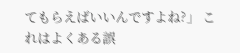てもらえばいいんですよね?」 これはよくある誤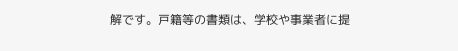解です。戸籍等の書類は、学校や事業者に提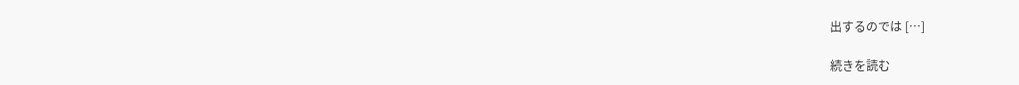出するのでは […]

続きを読む